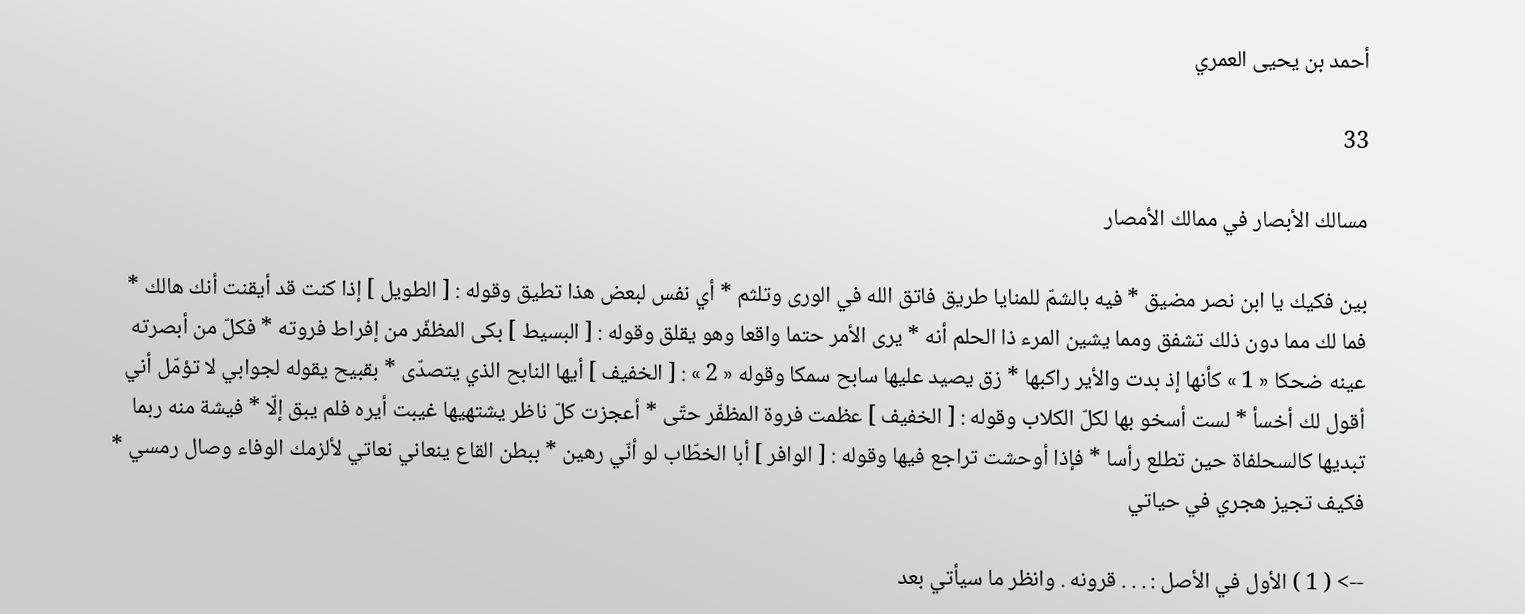أحمد بن يحيى العمري

33

مسالك الأبصار في ممالك الأمصار

بين فكيك يا ابن نصر مضيق * فيه بالشمّ للمنايا طريق فاتق الله في الورى وتلثم * أي نفس لبعض هذا تطيق وقوله : [ الطويل ] إذا كنت قد أيقنت أنك هالك * فما لك مما دون ذلك تشفق ومما يشين المرء ذا الحلم أنه * يرى الأمر حتما واقعا وهو يقلق وقوله : [ البسيط ] بكى المظفّر من إفراط فروته * فكلّ من أبصرته عينه ضحكا « 1 » كأنها إذ بدت والأير راكبها * زق يصيد عليها سابح سمكا وقوله « 2 » : [ الخفيف ] أيها النابح الذي يتصدّى * بقبيح يقوله لجوابي لا تؤمّل أني أقول لك أخسأ * لست أسخو بها لكلّ الكلاب وقوله : [ الخفيف ] عظمت فروة المظفّر حتّى * أعجزت كلّ ناظر يشتهيها غيبت أيره فلم يبق إلّا * فيشة منه ربما تبديها كالسحلفاة حين تطلع رأسا * فإذا أوحشت تراجع فيها وقوله : [ الوافر ] أبا الخطّاب لو أنّي رهين * ببطن القاع ينعاني نعاتي لألزمك الوفاء وصال رمسي * فكيف تجيز هجري في حياتي

--> ( 1 ) الأول في الأصل : . . . قرونه . وانظر ما سيأتي بعد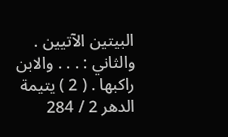البيتين الآتيين . والثاني : . . . والابن راكبها . ( 2 ) يتيمة الدهر 2 / 284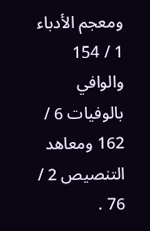ومعجم الأدباء 1 / 154 والوافي بالوفيات 6 / 162 ومعاهد التنصيص 2 / 76 .